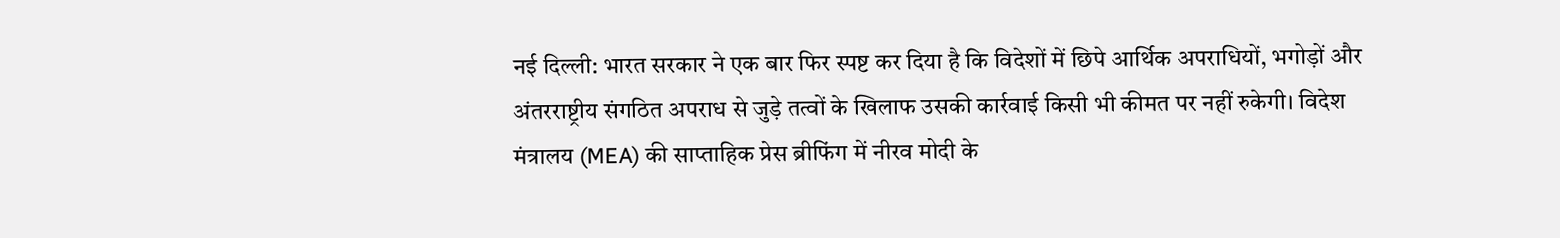नई दिल्ली: भारत सरकार ने एक बार फिर स्पष्ट कर दिया है कि विदेशों में छिपे आर्थिक अपराधियों, भगोड़ों और अंतरराष्ट्रीय संगठित अपराध से जुड़े तत्वों के खिलाफ उसकी कार्रवाई किसी भी कीमत पर नहीं रुकेगी। विदेश मंत्रालय (MEA) की साप्ताहिक प्रेस ब्रीफिंग में नीरव मोदी के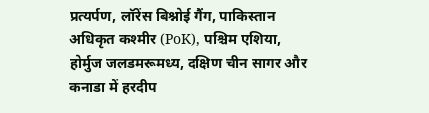प्रत्यर्पण, लॉरेंस बिश्नोई गैंग, पाकिस्तान अधिकृत कश्मीर (PoK), पश्चिम एशिया, होर्मुज जलडमरूमध्य, दक्षिण चीन सागर और कनाडा में हरदीप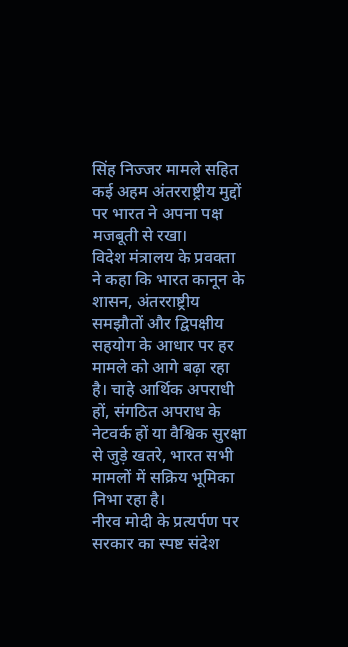सिंह निज्जर मामले सहित कई अहम अंतरराष्ट्रीय मुद्दों पर भारत ने अपना पक्ष मजबूती से रखा।
विदेश मंत्रालय के प्रवक्ता ने कहा कि भारत कानून के शासन, अंतरराष्ट्रीय समझौतों और द्विपक्षीय सहयोग के आधार पर हर मामले को आगे बढ़ा रहा है। चाहे आर्थिक अपराधी हों, संगठित अपराध के नेटवर्क हों या वैश्विक सुरक्षा से जुड़े खतरे, भारत सभी मामलों में सक्रिय भूमिका निभा रहा है।
नीरव मोदी के प्रत्यर्पण पर सरकार का स्पष्ट संदेश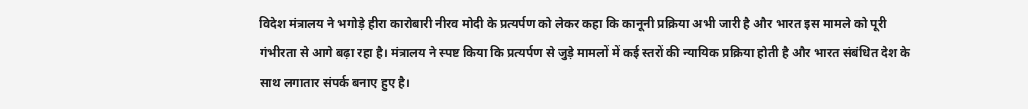विदेश मंत्रालय ने भगोड़े हीरा कारोबारी नीरव मोदी के प्रत्यर्पण को लेकर कहा कि कानूनी प्रक्रिया अभी जारी है और भारत इस मामले को पूरी गंभीरता से आगे बढ़ा रहा है। मंत्रालय ने स्पष्ट किया कि प्रत्यर्पण से जुड़े मामलों में कई स्तरों की न्यायिक प्रक्रिया होती है और भारत संबंधित देश के साथ लगातार संपर्क बनाए हुए है।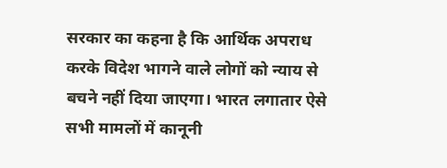सरकार का कहना है कि आर्थिक अपराध करके विदेश भागने वाले लोगों को न्याय से बचने नहीं दिया जाएगा। भारत लगातार ऐसे सभी मामलों में कानूनी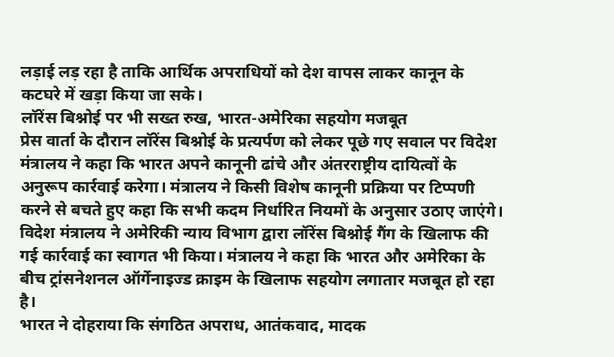लड़ाई लड़ रहा है ताकि आर्थिक अपराधियों को देश वापस लाकर कानून के कटघरे में खड़ा किया जा सके।
लॉरेंस बिश्नोई पर भी सख्त रुख, भारत-अमेरिका सहयोग मजबूत
प्रेस वार्ता के दौरान लॉरेंस बिश्नोई के प्रत्यर्पण को लेकर पूछे गए सवाल पर विदेश मंत्रालय ने कहा कि भारत अपने कानूनी ढांचे और अंतरराष्ट्रीय दायित्वों के अनुरूप कार्रवाई करेगा। मंत्रालय ने किसी विशेष कानूनी प्रक्रिया पर टिप्पणी करने से बचते हुए कहा कि सभी कदम निर्धारित नियमों के अनुसार उठाए जाएंगे।
विदेश मंत्रालय ने अमेरिकी न्याय विभाग द्वारा लॉरेंस बिश्नोई गैंग के खिलाफ की गई कार्रवाई का स्वागत भी किया। मंत्रालय ने कहा कि भारत और अमेरिका के बीच ट्रांसनेशनल ऑर्गेनाइज्ड क्राइम के खिलाफ सहयोग लगातार मजबूत हो रहा है।
भारत ने दोहराया कि संगठित अपराध, आतंकवाद, मादक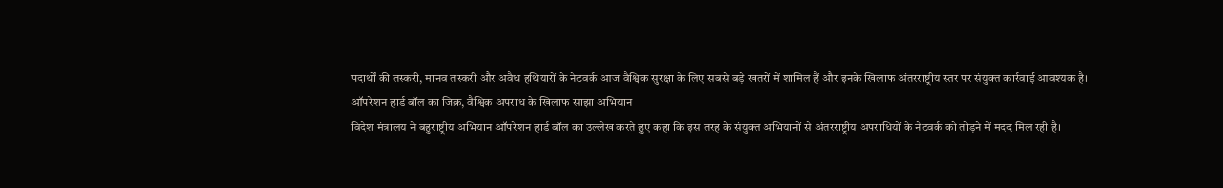पदार्थों की तस्करी, मानव तस्करी और अवैध हथियारों के नेटवर्क आज वैश्विक सुरक्षा के लिए सबसे बड़े खतरों में शामिल हैं और इनके खिलाफ अंतरराष्ट्रीय स्तर पर संयुक्त कार्रवाई आवश्यक है।
ऑपरेशन हार्ड बॉल का जिक्र, वैश्विक अपराध के खिलाफ साझा अभियान
विदेश मंत्रालय ने बहुराष्ट्रीय अभियान ऑपरेशन हार्ड बॉल का उल्लेख करते हुए कहा कि इस तरह के संयुक्त अभियानों से अंतरराष्ट्रीय अपराधियों के नेटवर्क को तोड़ने में मदद मिल रही है।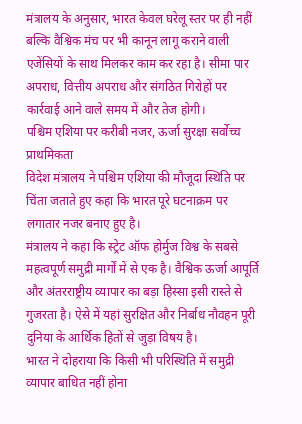मंत्रालय के अनुसार, भारत केवल घरेलू स्तर पर ही नहीं बल्कि वैश्विक मंच पर भी कानून लागू कराने वाली एजेंसियों के साथ मिलकर काम कर रहा है। सीमा पार अपराध, वित्तीय अपराध और संगठित गिरोहों पर कार्रवाई आने वाले समय में और तेज होगी।
पश्चिम एशिया पर करीबी नजर, ऊर्जा सुरक्षा सर्वोच्च प्राथमिकता
विदेश मंत्रालय ने पश्चिम एशिया की मौजूदा स्थिति पर चिंता जताते हुए कहा कि भारत पूरे घटनाक्रम पर लगातार नजर बनाए हुए है।
मंत्रालय ने कहा कि स्ट्रेट ऑफ होर्मुज विश्व के सबसे महत्वपूर्ण समुद्री मार्गों में से एक है। वैश्विक ऊर्जा आपूर्ति और अंतरराष्ट्रीय व्यापार का बड़ा हिस्सा इसी रास्ते से गुजरता है। ऐसे में यहां सुरक्षित और निर्बाध नौवहन पूरी दुनिया के आर्थिक हितों से जुड़ा विषय है।
भारत ने दोहराया कि किसी भी परिस्थिति में समुद्री व्यापार बाधित नहीं होना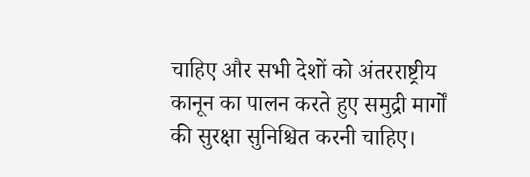चाहिए और सभी देशों को अंतरराष्ट्रीय कानून का पालन करते हुए समुद्री मार्गों की सुरक्षा सुनिश्चित करनी चाहिए।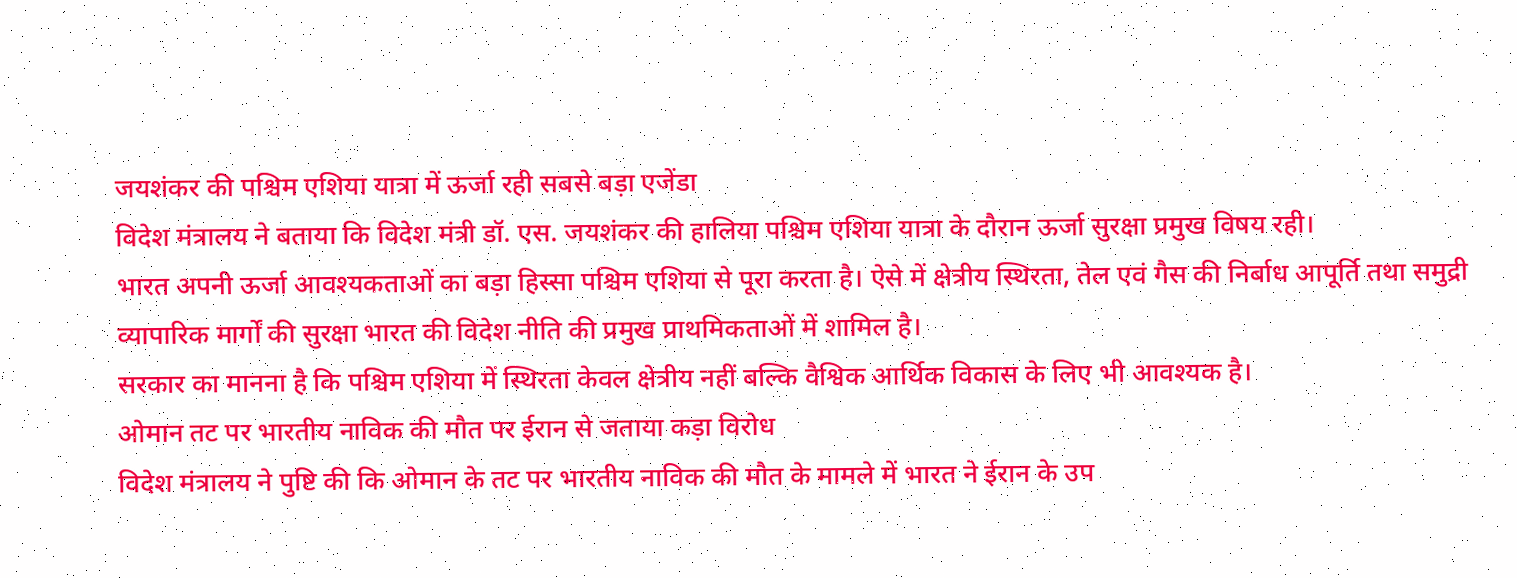जयशंकर की पश्चिम एशिया यात्रा में ऊर्जा रही सबसे बड़ा एजेंडा
विदेश मंत्रालय ने बताया कि विदेश मंत्री डॉ. एस. जयशंकर की हालिया पश्चिम एशिया यात्रा के दौरान ऊर्जा सुरक्षा प्रमुख विषय रही।
भारत अपनी ऊर्जा आवश्यकताओं का बड़ा हिस्सा पश्चिम एशिया से पूरा करता है। ऐसे में क्षेत्रीय स्थिरता, तेल एवं गैस की निर्बाध आपूर्ति तथा समुद्री व्यापारिक मार्गों की सुरक्षा भारत की विदेश नीति की प्रमुख प्राथमिकताओं में शामिल है।
सरकार का मानना है कि पश्चिम एशिया में स्थिरता केवल क्षेत्रीय नहीं बल्कि वैश्विक आर्थिक विकास के लिए भी आवश्यक है।
ओमान तट पर भारतीय नाविक की मौत पर ईरान से जताया कड़ा विरोध
विदेश मंत्रालय ने पुष्टि की कि ओमान के तट पर भारतीय नाविक की मौत के मामले में भारत ने ईरान के उप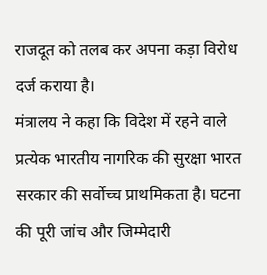राजदूत को तलब कर अपना कड़ा विरोध दर्ज कराया है।
मंत्रालय ने कहा कि विदेश में रहने वाले प्रत्येक भारतीय नागरिक की सुरक्षा भारत सरकार की सर्वोच्च प्राथमिकता है। घटना की पूरी जांच और जिम्मेदारी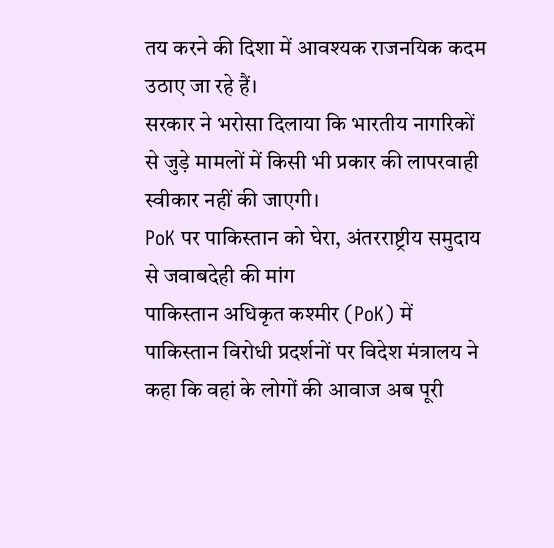तय करने की दिशा में आवश्यक राजनयिक कदम उठाए जा रहे हैं।
सरकार ने भरोसा दिलाया कि भारतीय नागरिकों से जुड़े मामलों में किसी भी प्रकार की लापरवाही स्वीकार नहीं की जाएगी।
PoK पर पाकिस्तान को घेरा, अंतरराष्ट्रीय समुदाय से जवाबदेही की मांग
पाकिस्तान अधिकृत कश्मीर (PoK) में पाकिस्तान विरोधी प्रदर्शनों पर विदेश मंत्रालय ने कहा कि वहां के लोगों की आवाज अब पूरी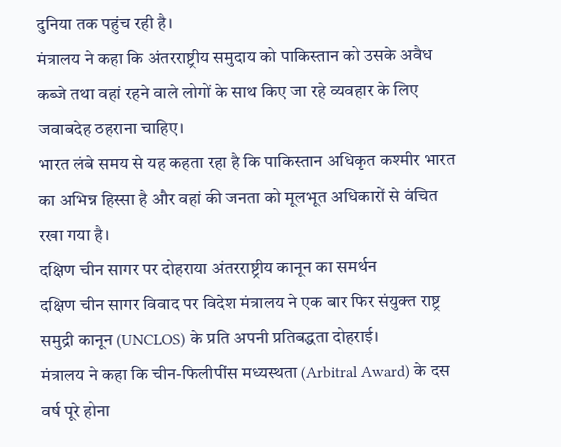दुनिया तक पहुंच रही है।
मंत्रालय ने कहा कि अंतरराष्ट्रीय समुदाय को पाकिस्तान को उसके अवैध कब्जे तथा वहां रहने वाले लोगों के साथ किए जा रहे व्यवहार के लिए जवाबदेह ठहराना चाहिए।
भारत लंबे समय से यह कहता रहा है कि पाकिस्तान अधिकृत कश्मीर भारत का अभिन्न हिस्सा है और वहां की जनता को मूलभूत अधिकारों से वंचित रखा गया है।
दक्षिण चीन सागर पर दोहराया अंतरराष्ट्रीय कानून का समर्थन
दक्षिण चीन सागर विवाद पर विदेश मंत्रालय ने एक बार फिर संयुक्त राष्ट्र समुद्री कानून (UNCLOS) के प्रति अपनी प्रतिबद्धता दोहराई।
मंत्रालय ने कहा कि चीन-फिलीपींस मध्यस्थता (Arbitral Award) के दस वर्ष पूरे होना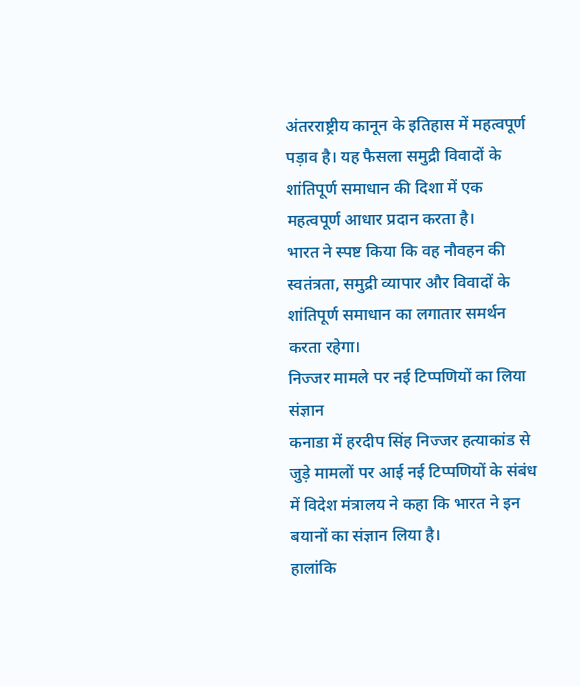अंतरराष्ट्रीय कानून के इतिहास में महत्वपूर्ण पड़ाव है। यह फैसला समुद्री विवादों के शांतिपूर्ण समाधान की दिशा में एक महत्वपूर्ण आधार प्रदान करता है।
भारत ने स्पष्ट किया कि वह नौवहन की स्वतंत्रता, समुद्री व्यापार और विवादों के शांतिपूर्ण समाधान का लगातार समर्थन करता रहेगा।
निज्जर मामले पर नई टिप्पणियों का लिया संज्ञान
कनाडा में हरदीप सिंह निज्जर हत्याकांड से जुड़े मामलों पर आई नई टिप्पणियों के संबंध में विदेश मंत्रालय ने कहा कि भारत ने इन बयानों का संज्ञान लिया है।
हालांकि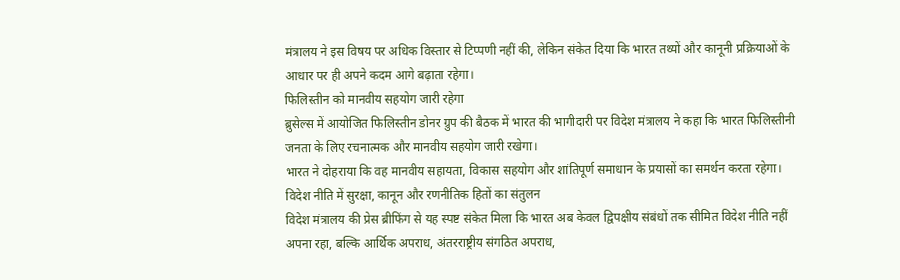मंत्रालय ने इस विषय पर अधिक विस्तार से टिप्पणी नहीं की, लेकिन संकेत दिया कि भारत तथ्यों और कानूनी प्रक्रियाओं के आधार पर ही अपने कदम आगे बढ़ाता रहेगा।
फिलिस्तीन को मानवीय सहयोग जारी रहेगा
ब्रुसेल्स में आयोजित फिलिस्तीन डोनर ग्रुप की बैठक में भारत की भागीदारी पर विदेश मंत्रालय ने कहा कि भारत फिलिस्तीनी जनता के लिए रचनात्मक और मानवीय सहयोग जारी रखेगा।
भारत ने दोहराया कि वह मानवीय सहायता, विकास सहयोग और शांतिपूर्ण समाधान के प्रयासों का समर्थन करता रहेगा।
विदेश नीति में सुरक्षा, कानून और रणनीतिक हितों का संतुलन
विदेश मंत्रालय की प्रेस ब्रीफिंग से यह स्पष्ट संकेत मिला कि भारत अब केवल द्विपक्षीय संबंधों तक सीमित विदेश नीति नहीं अपना रहा, बल्कि आर्थिक अपराध, अंतरराष्ट्रीय संगठित अपराध,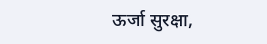ऊर्जा सुरक्षा,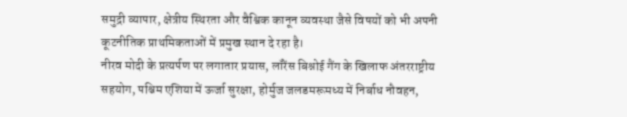समुद्री व्यापार, क्षेत्रीय स्थिरता और वैश्विक कानून व्यवस्था जैसे विषयों को भी अपनी कूटनीतिक प्राथमिकताओं में प्रमुख स्थान दे रहा है।
नीरव मोदी के प्रत्यर्पण पर लगातार प्रयास, लॉरेंस बिश्नोई गैंग के खिलाफ अंतरराष्ट्रीय सहयोग, पश्चिम एशिया में ऊर्जा सुरक्षा, होर्मुज जलडमरूमध्य में निर्बाध नौवहन,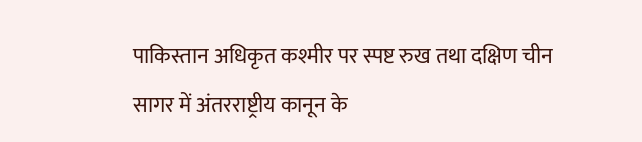पाकिस्तान अधिकृत कश्मीर पर स्पष्ट रुख तथा दक्षिण चीन सागर में अंतरराष्ट्रीय कानून के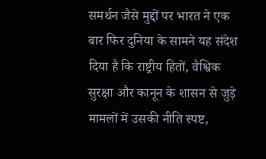समर्थन जैसे मुद्दों पर भारत ने एक बार फिर दुनिया के सामने यह संदेश दिया है कि राष्ट्रीय हितों, वैश्विक सुरक्षा और कानून के शासन से जुड़े मामलों में उसकी नीति स्पष्ट,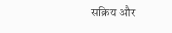सक्रिय और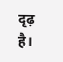दृढ़ है।